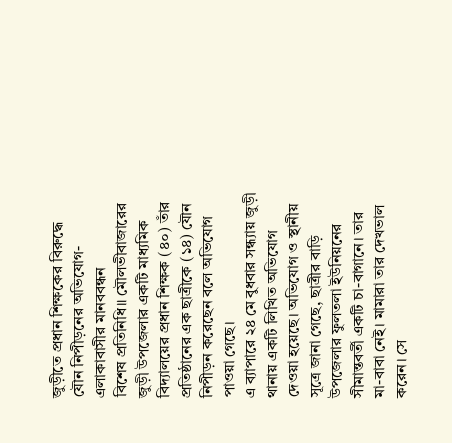জুড়ীতে প্রধান শিক্ষকের বিরুদ্ধে যৌন নিপীড়নের অভিযোগ-এলাকাবাসীর মানববন্ধন
বিশেষ প্রতিনিধি॥ মৌলভীবাজারের জুড়ী উপজেলার একটি মাধ্যমিক বিদ্যালয়ের প্রধান শিক্ষক (৪০) তাঁর প্রতিষ্ঠানের এক ছাত্রীকে (১৪) যৌন নিপীড়ন করেছেন বলে অভিযোগ পাওয়া গেছে।
এ ব্যাপারে ২৪ মে বুধবার সন্ধ্যায় জুড়ী থানায় একটি লিখিত অভিযোগ দেওয়া হয়েছে। অভিযোগ ও স্থানীয় সূত্রে জানা গেছে, ছাত্রীর বাড়ি উপজেলার ফুলতলা ইউনিয়নের সীমান্তবর্তী একটি চা-বাগানে। তার মা-বাবা নেই। মামারা তার দেখভাল করেন। সে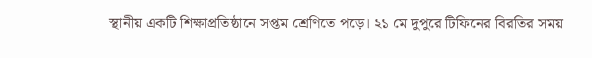স্থানীয় একটি শিক্ষাপ্রতিষ্ঠানে সপ্তম শ্রেণিতে পড়ে। ২১ মে দুপুরে টিফিনের বিরতির সময়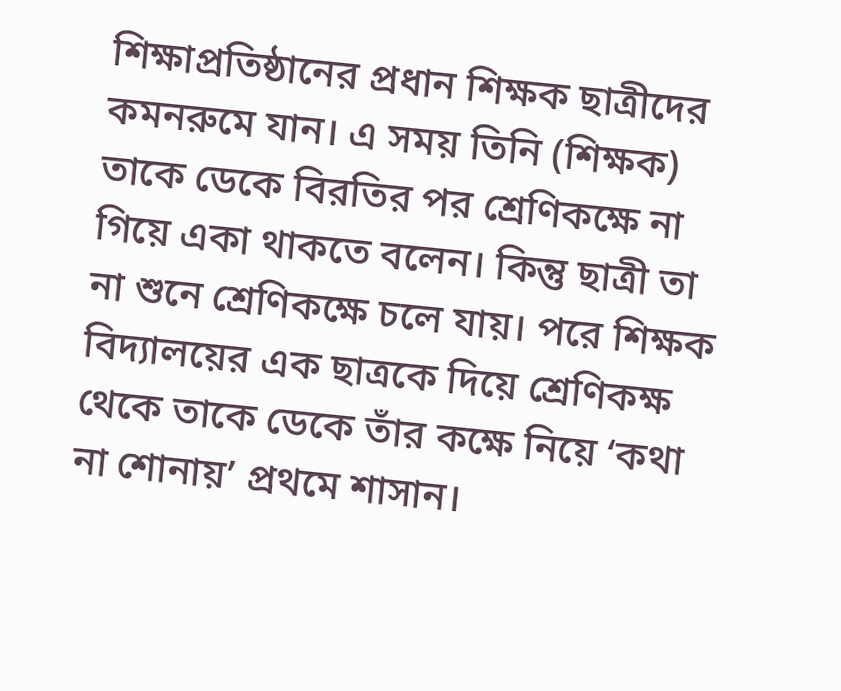শিক্ষাপ্রতিষ্ঠানের প্রধান শিক্ষক ছাত্রীদের কমনরুমে যান। এ সময় তিনি (শিক্ষক) তাকে ডেকে বিরতির পর শ্রেণিকক্ষে না গিয়ে একা থাকতে বলেন। কিন্তু ছাত্রী তা না শুনে শ্রেণিকক্ষে চলে যায়। পরে শিক্ষক বিদ্যালয়ের এক ছাত্রকে দিয়ে শ্রেণিকক্ষ থেকে তাকে ডেকে তাঁর কক্ষে নিয়ে ‘কথা না শোনায়’ প্রথমে শাসান।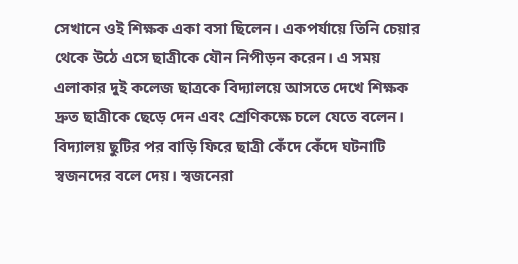সেখানে ওই শিক্ষক একা বসা ছিলেন। একপর্যায়ে তিনি চেয়ার থেকে উঠে এসে ছাত্রীকে যৌন নিপীড়ন করেন। এ সময় এলাকার দুই কলেজ ছাত্রকে বিদ্যালয়ে আসতে দেখে শিক্ষক দ্রুত ছাত্রীকে ছেড়ে দেন এবং শ্রেণিকক্ষে চলে যেতে বলেন। বিদ্যালয় ছুটির পর বাড়ি ফিরে ছাত্রী কেঁদে কেঁদে ঘটনাটি স্বজনদের বলে দেয়। স্বজনেরা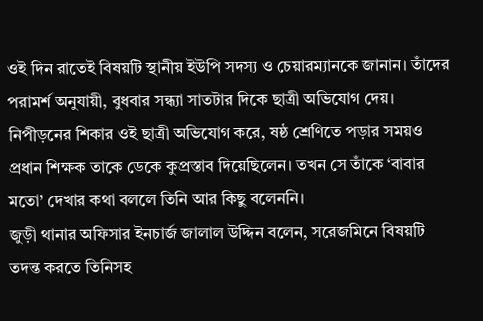ওই দিন রাতেই বিষয়টি স্থানীয় ইউপি সদস্য ও চেয়ারম্যানকে জানান। তাঁদের পরামর্শ অনুযায়ী, বুধবার সন্ধ্যা সাতটার দিকে ছাত্রী অভিযোগ দেয়।
নিপীড়নের শিকার ওই ছাত্রী অভিযোগ করে, ষষ্ঠ শ্রেণিতে পড়ার সময়ও প্রধান শিক্ষক তাকে ডেকে কুপ্রস্তাব দিয়েছিলেন। তখন সে তাঁকে ‘বাবার মতো’ দেখার কথা বললে তিনি আর কিছু বলেননি।
জুড়ী থানার অফিসার ইনচার্জ জালাল উদ্দিন বলেন, সরেজমিনে বিষয়টি তদন্ত করতে তিনিসহ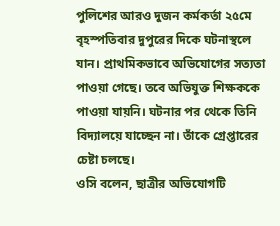পুলিশের আরও দুজন কর্মকর্তা ২৫মে বৃহস্পতিবার দুপুরের দিকে ঘটনাস্থলে যান। প্রাথমিকভাবে অভিযোগের সত্যতা পাওয়া গেছে। তবে অভিযুক্ত শিক্ষককে পাওয়া যায়নি। ঘটনার পর থেকে তিনি বিদ্যালয়ে যাচ্ছেন না। তাঁকে গ্রেপ্তারের চেষ্টা চলছে।
ওসি বলেন, ছাত্রীর অভিযোগটি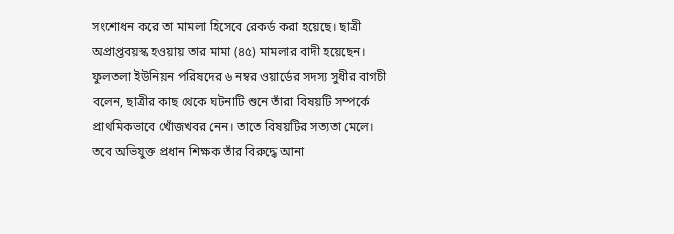সংশোধন করে তা মামলা হিসেবে রেকর্ড করা হয়েছে। ছাত্রী অপ্রাপ্তবয়স্ক হওয়ায় তার মামা (৪৫) মামলার বাদী হয়েছেন।
ফুলতলা ইউনিয়ন পরিষদের ৬ নম্বর ওয়ার্ডের সদস্য সুধীর বাগচী বলেন, ছাত্রীর কাছ থেকে ঘটনাটি শুনে তাঁরা বিষয়টি সম্পর্কে প্রাথমিকভাবে খোঁজখবর নেন। তাতে বিষয়টির সত্যতা মেলে।
তবে অভিযুক্ত প্রধান শিক্ষক তাঁর বিরুদ্ধে আনা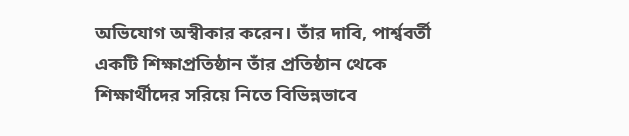অভিযোগ অস্বীকার করেন। তাঁর দাবি, পার্শ্ববর্তী একটি শিক্ষাপ্রতিষ্ঠান তাঁর প্রতিষ্ঠান থেকে শিক্ষার্থীদের সরিয়ে নিতে বিভিন্নভাবে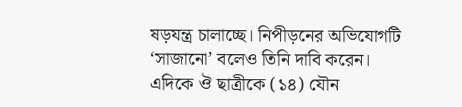ষড়যন্ত্র চালাচ্ছে। নিপীড়নের অভিযোগটি ‘সাজানো’ বলেও তিনি দাবি করেন।
এদিকে ঔ ছাত্রীকে (১৪) যৌন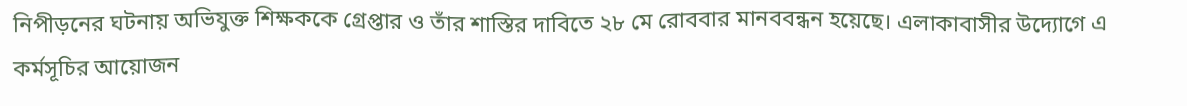নিপীড়নের ঘটনায় অভিযুক্ত শিক্ষককে গ্রেপ্তার ও তাঁর শাস্তির দাবিতে ২৮ মে রোববার মানববন্ধন হয়েছে। এলাকাবাসীর উদ্যোগে এ কর্মসূচির আয়োজন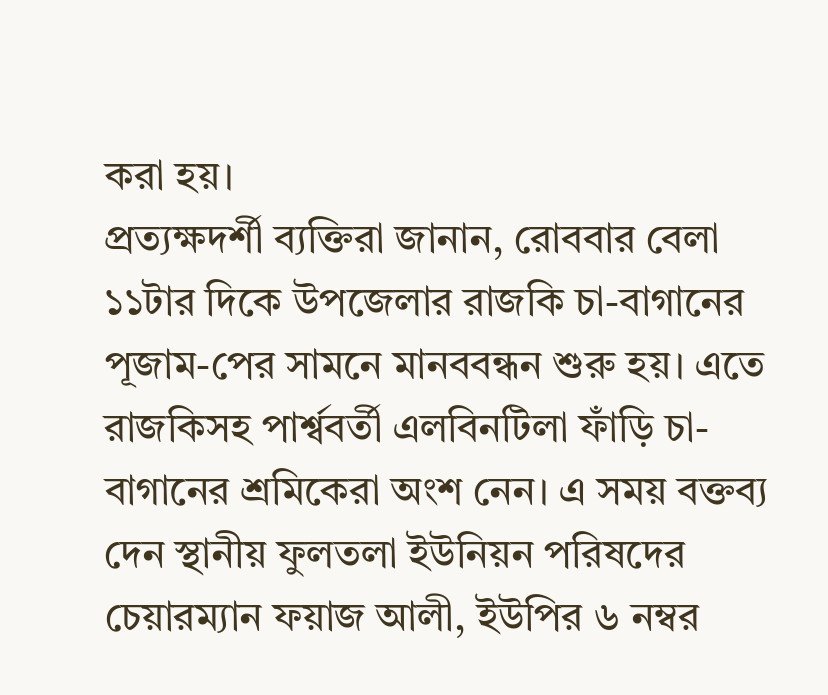করা হয়।
প্রত্যক্ষদর্শী ব্যক্তিরা জানান, রোববার বেলা ১১টার দিকে উপজেলার রাজকি চা-বাগানের পূজাম-পের সামনে মানববন্ধন শুরু হয়। এতে রাজকিসহ পার্শ্ববর্তী এলবিনটিলা ফাঁড়ি চা-বাগানের শ্রমিকেরা অংশ নেন। এ সময় বক্তব্য দেন স্থানীয় ফুলতলা ইউনিয়ন পরিষদের চেয়ারম্যান ফয়াজ আলী, ইউপির ৬ নম্বর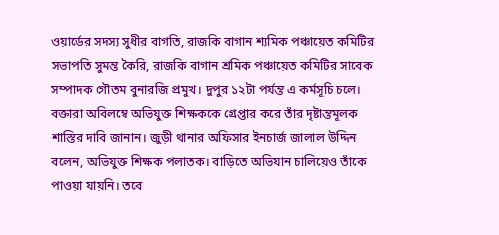ওয়ার্ডের সদস্য সুধীর বাগতি, রাজকি বাগান শ্যমিক পঞ্চায়েত কমিটির সভাপতি সুমন্ত কৈরি, রাজকি বাগান শ্রমিক পঞ্চায়েত কমিটির সাবেক সম্পাদক গৌতম বুনারজি প্রমুখ। দুপুর ১২টা পর্যন্ত এ কর্মসূচি চলে।
বক্তারা অবিলম্বে অভিযুক্ত শিক্ষককে গ্রেপ্তার করে তাঁর দৃষ্টান্তমূলক শাস্তির দাবি জানান। জুড়ী থানার অফিসার ইনচার্জ জালাল উদ্দিন বলেন, অভিযুক্ত শিক্ষক পলাতক। বাড়িতে অভিযান চালিয়েও তাঁকে পাওয়া যায়নি। তবে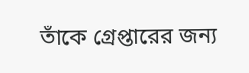তাঁকে গ্রেপ্তারের জন্য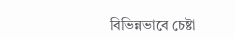বিভিন্নভাবে চেষ্টা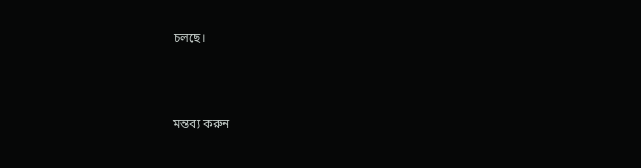চলছে।



মন্তব্য করুন